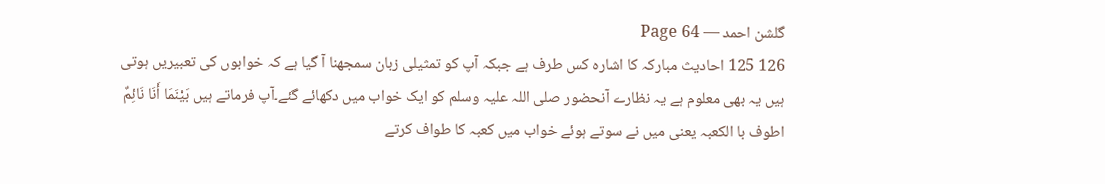گلشن احمد — Page 64
126 125 احادیث مبارکہ کا اشارہ کس طرف ہے جبکہ آپ کو تمثیلی زبان سمجھنا آ گیا ہے کہ خوابوں کی تعبیریں ہوتی ہیں یہ بھی معلوم ہے یہ نظارے آنحضور صلی اللہ علیہ وسلم کو ایک خواب میں دکھائے گئے۔آپ فرماتے ہیں بَيْنَمَا أَنَا نَائِمٌ اطوف با الکعبہ یعنی میں نے سوتے ہوئے خواب میں کعبہ کا طواف کرتے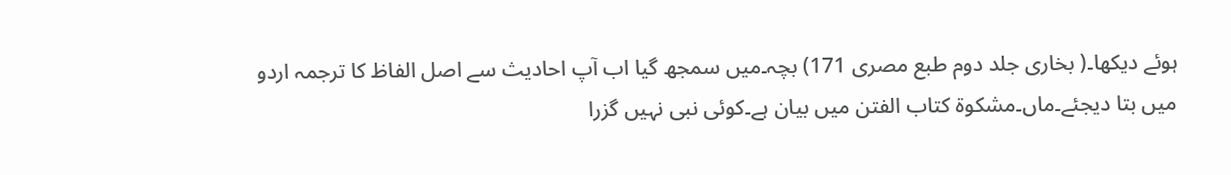ہوئے دیکھا۔( بخاری جلد دوم طبع مصری 171) بچہ۔میں سمجھ گیا اب آپ احادیث سے اصل الفاظ کا ترجمہ اردو میں بتا دیجئے۔ماں۔مشکوۃ کتاب الفتن میں بیان ہے۔کوئی نبی نہیں گزرا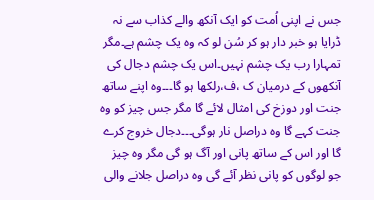جس نے اپنی اُمت کو ایک آنکھ والے کذاب سے نہ ڈرایا ہو خبر دار ہو کر سُن لو کہ وہ یک چشم ہے۔مگر تمہارا رب یک چشم نہیں۔اس یک چشم دجال کی آنکھوں کے درمیان ک ،ف،رلکھا ہو گا۔۔۔وہ اپنے ساتھ جنت اور دوزخ کی امثال لائے گا مگر جس چیز کو وہ جنت کہے گا وہ دراصل نار ہوگی۔۔۔دجال خروج کرے گا اور اس کے ساتھ پانی اور آگ ہو گی مگر وہ چیز جو لوگوں کو پانی نظر آئے گی وہ دراصل جلانے والی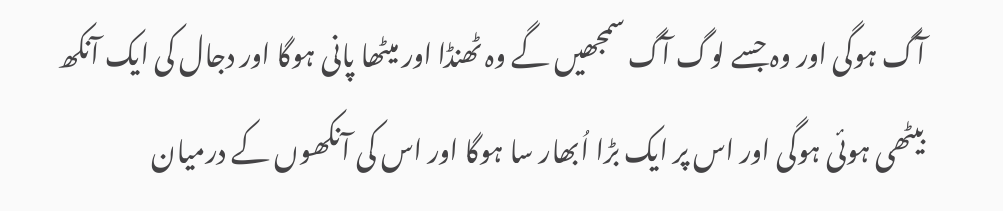آگ ہوگی اور وہ جسے لوگ آگ سمجھیں گے وہ ٹھنڈا اور میٹھا پانی ہوگا اور دجال کی ایک آنکھ بیٹھی ہوئی ہوگی اور اس پر ایک بڑا اُبھار سا ہوگا اور اس کی آنکھوں کے درمیان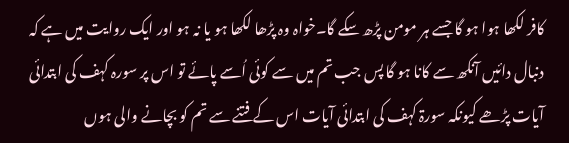کافر لکھا ہوا ہو گا جسے ہر مومن پڑھ سکے گا۔خواہ وہ پڑھا لکھا ہو یا نہ ہو اور ایک روایت میں ہے کہ دنبال دائیں آنکھ سے کانا ہو گا پس جب تم میں سے کوئی اُسے پائے تو اس پر سورہ کہف کی ابتدائی آیات پڑھے کیونکہ سورۃ کہف کی ابتدائی آیات اس کے فتنے سے تم کو بچانے والی ہوں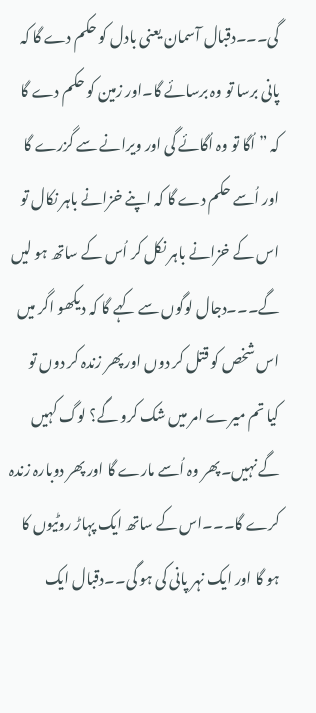گی۔۔۔دقبال آسمان یعنی بادل کو حکم دے گا کہ پانی برسا تو وہ برسائے گا۔اور زمین کو حکم دے گا کہ ” اُگا تو وہ اُگائے گی اور ویرانے سے گزرے گا اور اُسے حکم دے گا کہ اپنے خزانے باہر نکال تو اس کے خزانے باہر نکل کر اُس کے ساتھ ہو لیں گے۔۔۔دجال لوگوں سے کہے گا کہ دیکھو اگر میں اس شخص کو قتل کر دوں اور پھر زندہ کر دوں تو کیا تم میرے امر میں شک کرو گے؟ لوگ کہیں گے نہیں۔پھر وہ اُسے مارے گا اور پھر دوبارہ زندہ کرے گا۔۔۔اس کے ساتھ ایک پہاڑ روٹیوں کا ہو گا اور ایک نہر پانی کی ہو گی۔۔دقبال ایک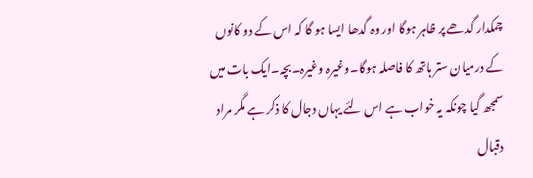چمکدار گدھے پر ظاہر ہوگا اور وہ گدھا ایسا ہو گا کہ اس کے دو کانوں کے درمیان ستر ہاتھ کا فاصلہ ہوگا۔وغیرہ وغیرہ۔بچہ۔ایک بات میں سمجھ گیا چونکہ یہ خواب ہے اس لئے یہاں دجال کا ذکر ہے مگر مراد دقبال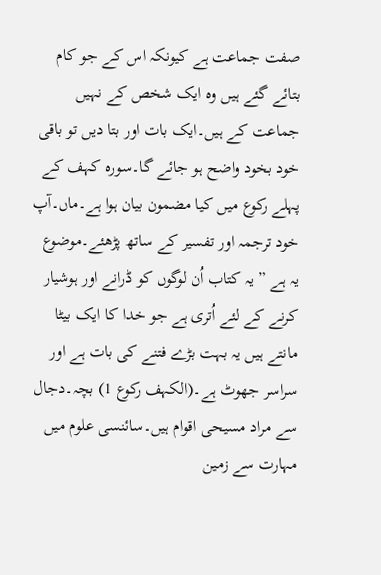صفت جماعت ہے کیونکہ اس کے جو کام بتائے گئے ہیں وہ ایک شخص کے نہیں جماعت کے ہیں۔ایک بات اور بتا دیں تو باقی خود بخود واضح ہو جائے گا۔سورہ کہف کے پہلے رکوع میں کیا مضمون بیان ہوا ہے۔ماں۔آپ خود ترجمہ اور تفسیر کے ساتھ پڑھئے۔موضوع یہ ہے ” یہ کتاب اُن لوگوں کو ڈرانے اور ہوشیار کرنے کے لئے اُتری ہے جو خدا کا ایک بیٹا مانتے ہیں یہ بہت بڑے فتنے کی بات ہے اور سراسر جھوٹ ہے۔(الکہف رکوع 1) بچہ۔دجال سے مراد مسیحی اقوام ہیں۔سائنسی علوم میں مہارت سے زمین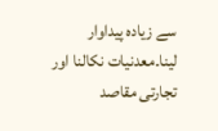سے زیادہ پیداوار لینا۔معدنیات نکالنا اور تجارتی مقاصد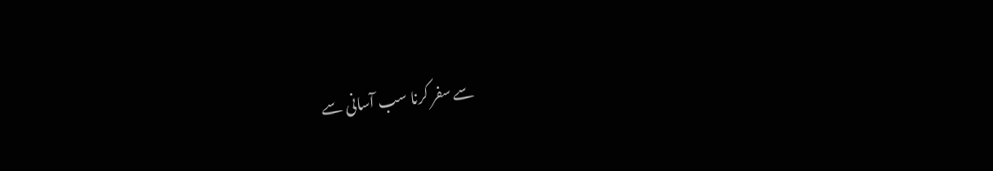سے سفر کرنا سب آسانی سے